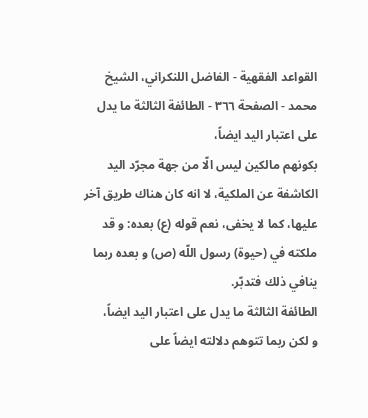القواعد الفقهية - الفاضل اللنكراني، الشيخ محمد - الصفحة ٣٦٦ - الطائفة الثالثة ما يدل على اعتبار اليد ايضاً،
بكونهم مالكين ليس الّا من جهة مجرّد اليد الكاشفة عن الملكية، لا انه كان هناك طريق آخر عليها، كما لا يخفى، نعم قوله (ع) بعده: و قد ملكته في (حيوة) رسول اللّه (ص) و بعده ربما ينافي ذلك فتدبّر.
الطائفة الثالثة ما يدل على اعتبار اليد ايضاً،
و لكن ربما تتوهم دلالته ايضاً على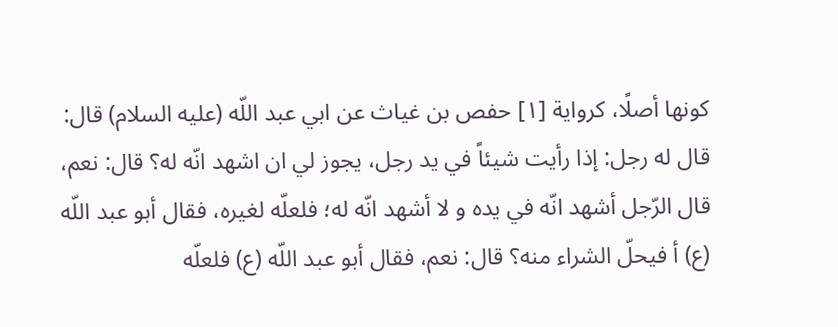كونها أصلًا، كرواية [١] حفص بن غياث عن ابي عبد اللّه (عليه السلام) قال: قال له رجل: إذا رأيت شيئاً في يد رجل، يجوز لي ان اشهد انّه له؟ قال: نعم، قال الرّجل أشهد انّه في يده و لا أشهد انّه له؛ فلعلّه لغيره، فقال أبو عبد اللّه (ع) أ فيحلّ الشراء منه؟ قال: نعم، فقال أبو عبد اللّه (ع) فلعلّه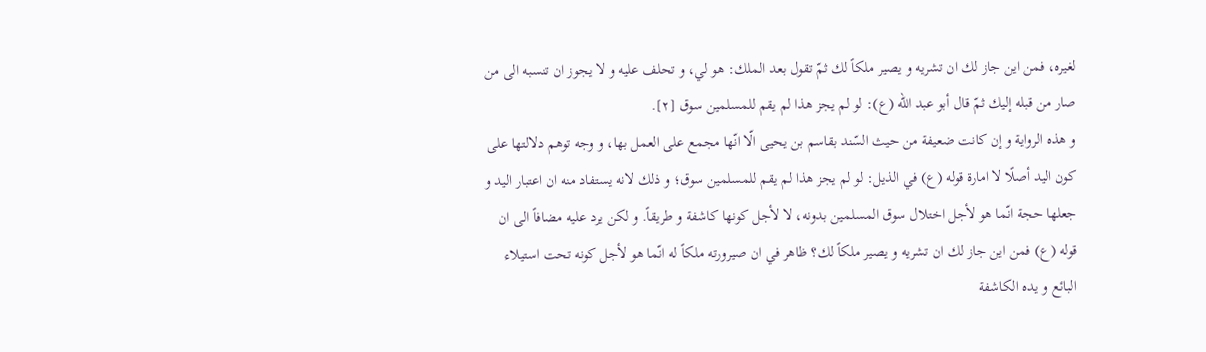لغيره، فمن اين جاز لك ان تشريه و يصير ملكاً لك ثمّ تقول بعد الملك: هو لي، و تحلف عليه و لا يجوز ان تنسبه الى من صار من قبله إليك ثمّ قال أبو عبد اللّه (ع): لو لم يجز هذا لم يقم للمسلمين سوق [٢].
و هذه الرواية و إن كانت ضعيفة من حيث السّند بقاسم بن يحيى الّا انّها مجمع على العمل بها، و وجه توهم دلالتها على كون اليد أصلًا لا امارة قوله (ع) في الذيل: لو لم يجز هذا لم يقم للمسلمين سوق؛ و ذلك لانه يستفاد منه ان اعتبار اليد و جعلها حجة انّما هو لأجل اختلال سوق المسلمين بدونه، لا لأجل كونها كاشفة و طريقاً. و لكن يرد عليه مضافاً الى ان قوله (ع) فمن اين جاز لك ان تشريه و يصير ملكاً لك؟ ظاهر في ان صيرورته ملكاً له انّما هو لأجل كونه تحت استيلاء البائع و يده الكاشفة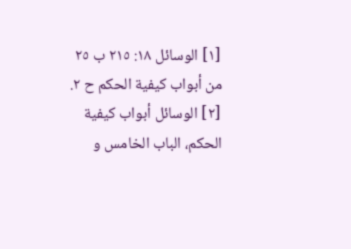[١] الوسائل ١٨: ٢١٥ ب ٢٥ من أبواب كيفية الحكم ح ٢. [٢] الوسائل أبواب كيفية الحكم، الباب الخامس و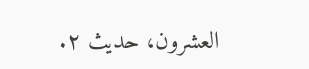العشرون، حديث ٢.